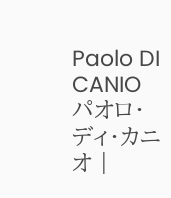Paolo DI CANIO
パオロ・ディ・カニオ |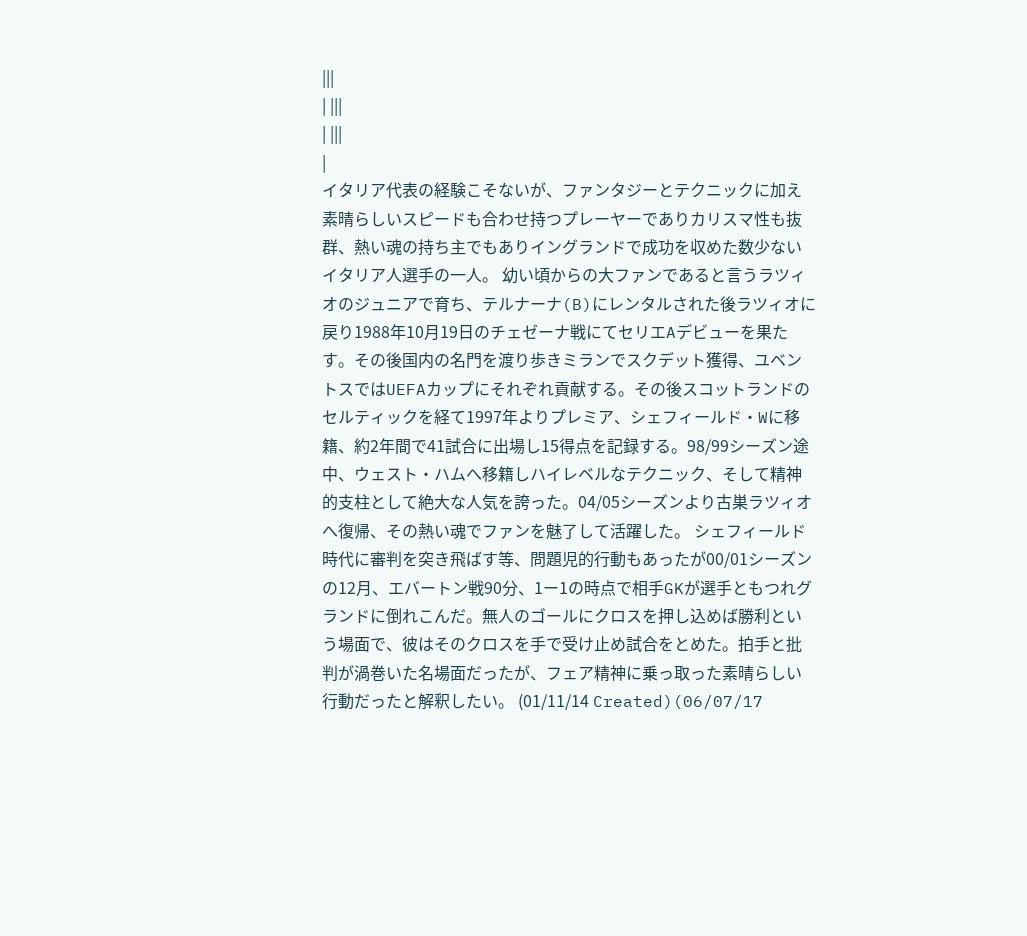|||
| |||
| |||
|
イタリア代表の経験こそないが、ファンタジーとテクニックに加え素晴らしいスピードも合わせ持つプレーヤーでありカリスマ性も抜群、熱い魂の持ち主でもありイングランドで成功を収めた数少ないイタリア人選手の一人。 幼い頃からの大ファンであると言うラツィオのジュニアで育ち、テルナーナ(B)にレンタルされた後ラツィオに戻り1988年10月19日のチェゼーナ戦にてセリエAデビューを果たす。その後国内の名門を渡り歩きミランでスクデット獲得、ユベントスではUEFAカップにそれぞれ貢献する。その後スコットランドのセルティックを経て1997年よりプレミア、シェフィールド・Wに移籍、約2年間で41試合に出場し15得点を記録する。98/99シーズン途中、ウェスト・ハムへ移籍しハイレベルなテクニック、そして精神的支柱として絶大な人気を誇った。04/05シーズンより古巣ラツィオへ復帰、その熱い魂でファンを魅了して活躍した。 シェフィールド時代に審判を突き飛ばす等、問題児的行動もあったが00/01シーズンの12月、エバートン戦90分、1ー1の時点で相手GKが選手ともつれグランドに倒れこんだ。無人のゴールにクロスを押し込めば勝利という場面で、彼はそのクロスを手で受け止め試合をとめた。拍手と批判が渦巻いた名場面だったが、フェア精神に乗っ取った素晴らしい行動だったと解釈したい。 (01/11/14 Created)(06/07/17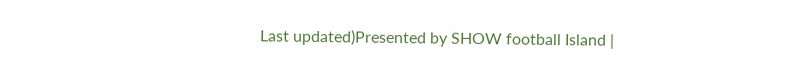Last updated)Presented by SHOW football Island |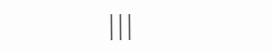|||